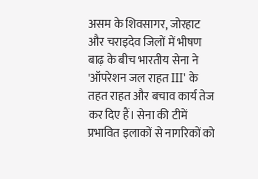असम के शिवसागर, जोरहाट और चराइदेव जिलों में भीषण बाढ़ के बीच भारतीय सेना ने 'ऑपरेशन जल राहत III' के तहत राहत और बचाव कार्य तेज कर दिए हैं। सेना की टीमें प्रभावित इलाकों से नागरिकों को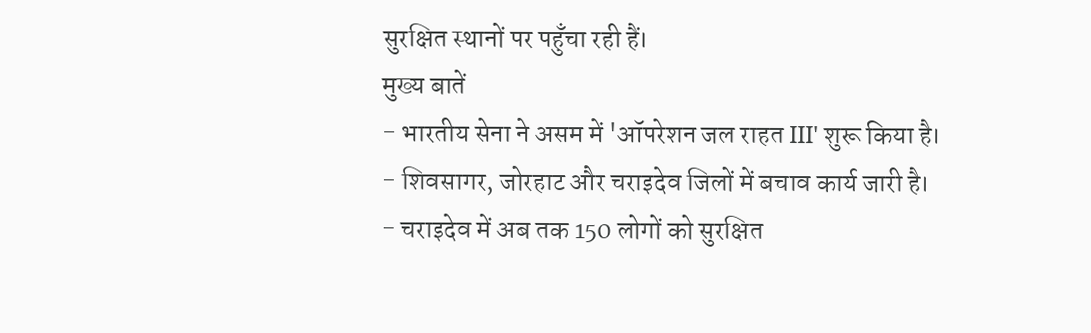सुरक्षित स्थानों पर पहुँचा रही हैं।
मुख्य बातें
- भारतीय सेना ने असम में 'ऑपरेशन जल राहत III' शुरू किया है।
- शिवसागर, जोरहाट और चराइदेव जिलों में बचाव कार्य जारी है।
- चराइदेव में अब तक 150 लोगों को सुरक्षित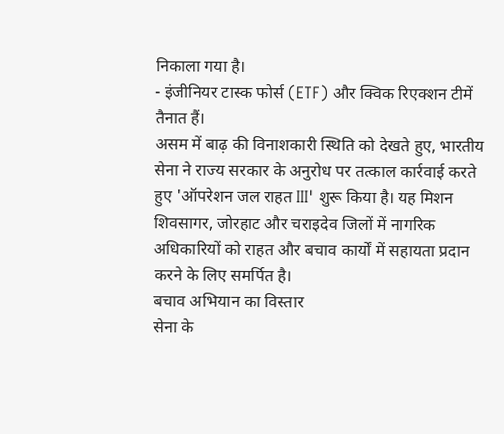निकाला गया है।
- इंजीनियर टास्क फोर्स (ETF) और क्विक रिएक्शन टीमें तैनात हैं।
असम में बाढ़ की विनाशकारी स्थिति को देखते हुए, भारतीय सेना ने राज्य सरकार के अनुरोध पर तत्काल कार्रवाई करते हुए 'ऑपरेशन जल राहत III' शुरू किया है। यह मिशन शिवसागर, जोरहाट और चराइदेव जिलों में नागरिक अधिकारियों को राहत और बचाव कार्यों में सहायता प्रदान करने के लिए समर्पित है।
बचाव अभियान का विस्तार
सेना के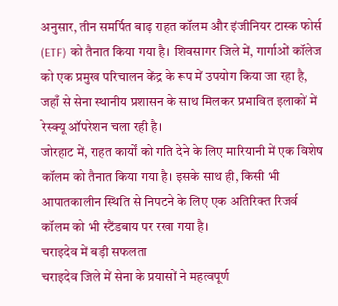अनुसार, तीन समर्पित बाढ़ राहत कॉलम और इंजीनियर टास्क फोर्स (ETF) को तैनात किया गया है। शिवसागर जिले में, गार्गाओं कॉलेज को एक प्रमुख परिचालन केंद्र के रूप में उपयोग किया जा रहा है, जहाँ से सेना स्थानीय प्रशासन के साथ मिलकर प्रभावित इलाकों में रेस्क्यू ऑपरेशन चला रही है।
जोरहाट में, राहत कार्यों को गति देने के लिए मारियानी में एक विशेष कॉलम को तैनात किया गया है। इसके साथ ही, किसी भी आपातकालीन स्थिति से निपटने के लिए एक अतिरिक्त रिजर्व कॉलम को भी स्टैंडबाय पर रखा गया है।
चराइदेव में बड़ी सफलता
चराइदेव जिले में सेना के प्रयासों ने महत्वपूर्ण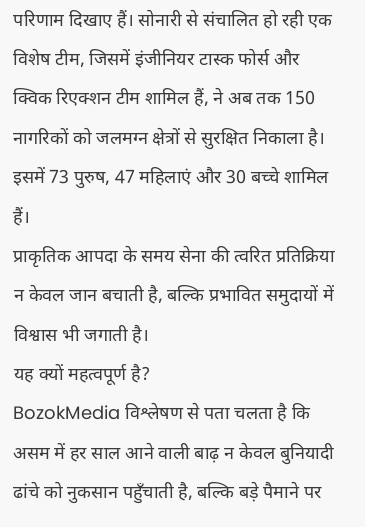परिणाम दिखाए हैं। सोनारी से संचालित हो रही एक विशेष टीम, जिसमें इंजीनियर टास्क फोर्स और क्विक रिएक्शन टीम शामिल हैं, ने अब तक 150 नागरिकों को जलमग्न क्षेत्रों से सुरक्षित निकाला है। इसमें 73 पुरुष, 47 महिलाएं और 30 बच्चे शामिल हैं।
प्राकृतिक आपदा के समय सेना की त्वरित प्रतिक्रिया न केवल जान बचाती है, बल्कि प्रभावित समुदायों में विश्वास भी जगाती है।
यह क्यों महत्वपूर्ण है?
BozokMedia विश्लेषण से पता चलता है कि असम में हर साल आने वाली बाढ़ न केवल बुनियादी ढांचे को नुकसान पहुँचाती है, बल्कि बड़े पैमाने पर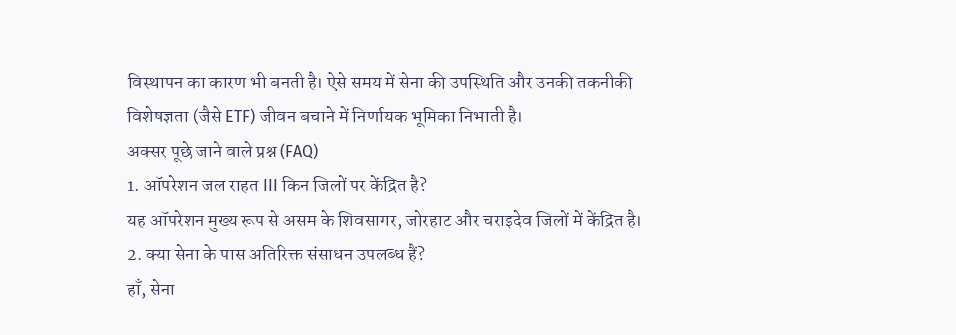विस्थापन का कारण भी बनती है। ऐसे समय में सेना की उपस्थिति और उनकी तकनीकी विशेषज्ञता (जैसे ETF) जीवन बचाने में निर्णायक भूमिका निभाती है।
अक्सर पूछे जाने वाले प्रश्न (FAQ)
1. ऑपरेशन जल राहत III किन जिलों पर केंद्रित है?
यह ऑपरेशन मुख्य रूप से असम के शिवसागर, जोरहाट और चराइदेव जिलों में केंद्रित है।
2. क्या सेना के पास अतिरिक्त संसाधन उपलब्ध हैं?
हाँ, सेना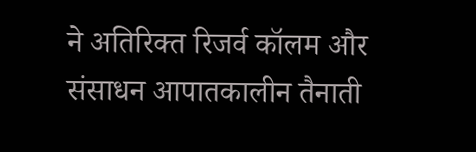ने अतिरिक्त रिजर्व कॉलम और संसाधन आपातकालीन तैनाती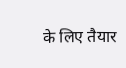के लिए तैयार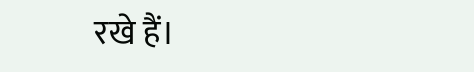रखे हैं।